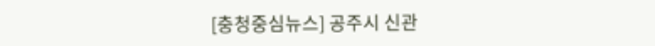[충청중심뉴스] 공주시 신관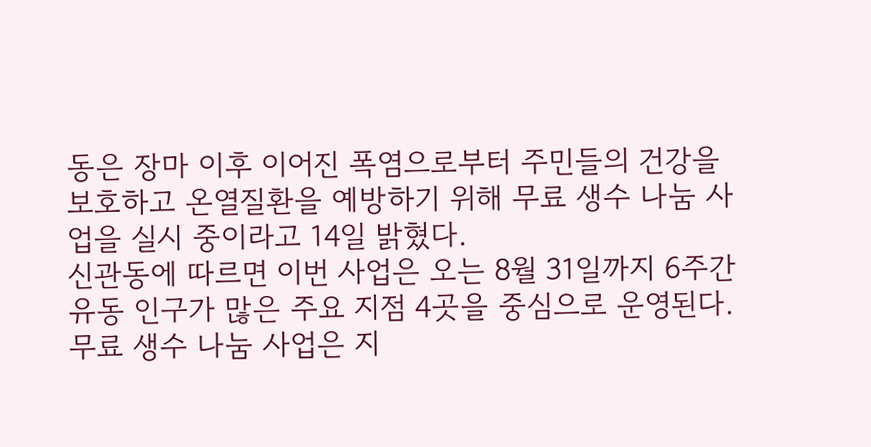동은 장마 이후 이어진 폭염으로부터 주민들의 건강을 보호하고 온열질환을 예방하기 위해 무료 생수 나눔 사업을 실시 중이라고 14일 밝혔다.
신관동에 따르면 이번 사업은 오는 8월 31일까지 6주간 유동 인구가 많은 주요 지점 4곳을 중심으로 운영된다.
무료 생수 나눔 사업은 지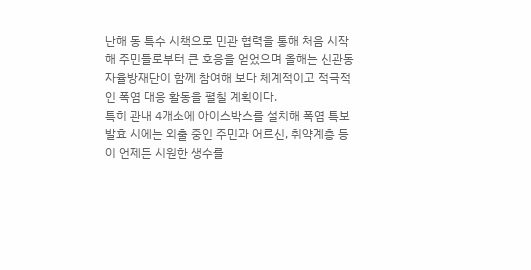난해 동 특수 시책으로 민관 협력을 통해 처음 시작해 주민들로부터 큰 호응을 얻었으며 올해는 신관동 자율방재단이 함께 참여해 보다 체계적이고 적극적인 폭염 대응 활동을 펼칠 계획이다.
특히 관내 4개소에 아이스박스를 설치해 폭염 특보 발효 시에는 외출 중인 주민과 어르신, 취약계층 등이 언제든 시원한 생수를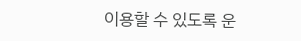이용할 수 있도록 운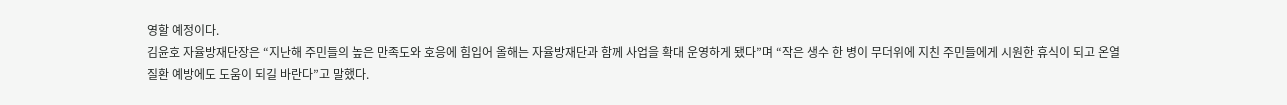영할 예정이다.
김윤호 자율방재단장은 “지난해 주민들의 높은 만족도와 호응에 힘입어 올해는 자율방재단과 함께 사업을 확대 운영하게 됐다”며 “작은 생수 한 병이 무더위에 지친 주민들에게 시원한 휴식이 되고 온열질환 예방에도 도움이 되길 바란다”고 말했다.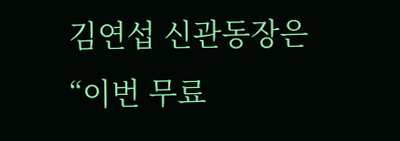김연섭 신관동장은 “이번 무료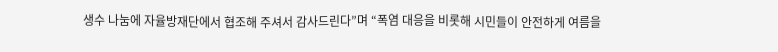생수 나눔에 자율방재단에서 협조해 주셔서 감사드린다”며 “폭염 대응을 비롯해 시민들이 안전하게 여름을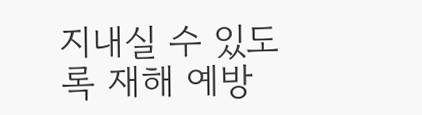지내실 수 있도록 재해 예방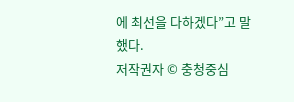에 최선을 다하겠다”고 말했다.
저작권자 © 충청중심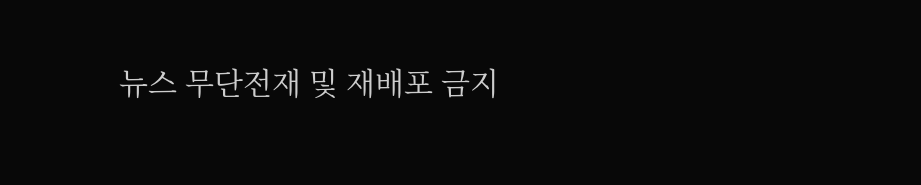뉴스 무단전재 및 재배포 금지